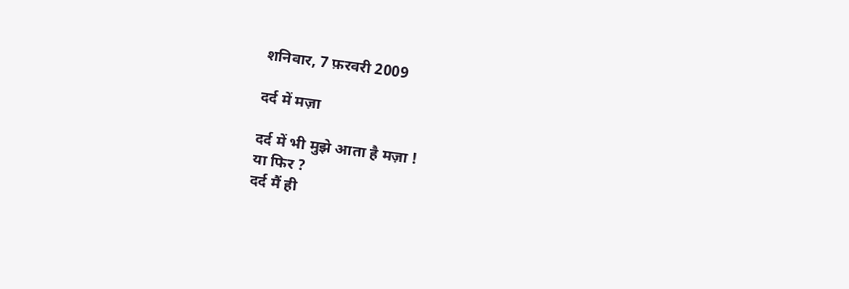शनिवार, 7 फ़रवरी 2009

दर्द में मज़ा

दर्द में भी मुझे आता है मज़ा !
या फिर ?
दर्द मैं ही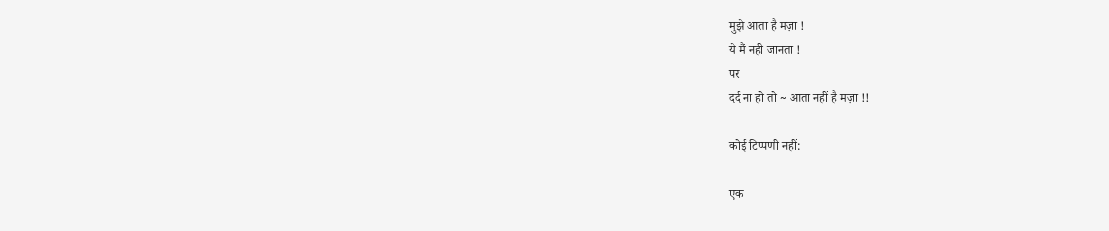मुझे आता है मज़ा !
ये मैं नही जानता !
पर
दर्द ना हो तो ~ आता नहीं है मज़ा !!

कोई टिप्पणी नहीं:

एक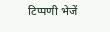टिप्पणी भेजें